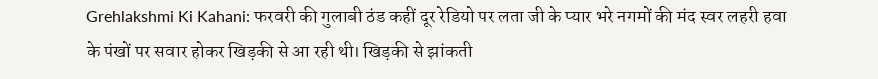Grehlakshmi Ki Kahani: फरवरी की गुलाबी ठंड कहीं दूर रेडियो पर लता जी के प्यार भरे नगमों की मंद स्वर लहरी हवा के पंखों पर सवार होकर खिड़की से आ रही थी। खिड़की से झांकती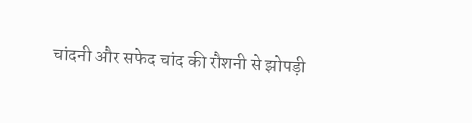चांदनी और सफेद चांद की रौशनी से झोपड़ी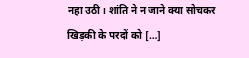नहा उठी। शांति ने न जाने क्या सोचकर खिड़की के परदों को […]